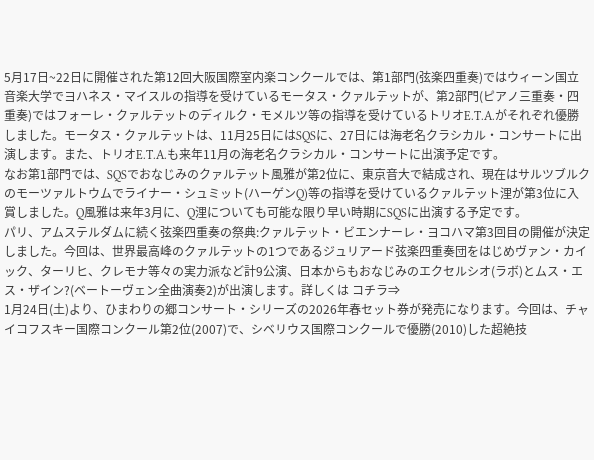5月17日~22日に開催された第12回大阪国際室内楽コンクールでは、第1部門(弦楽四重奏)ではウィーン国立音楽大学でヨハネス・マイスルの指導を受けているモータス・クァルテットが、第2部門(ピアノ三重奏・四重奏)ではフォーレ・クァルテットのディルク・モメルツ等の指導を受けているトリオE.T.A.がそれぞれ優勝しました。モータス・クァルテットは、11月25日にはSQSに、27日には海老名クラシカル・コンサートに出演します。また、トリオE.T.A.も来年11月の海老名クラシカル・コンサートに出演予定です。
なお第1部門では、SQSでおなじみのクァルテット風雅が第2位に、東京音大で結成され、現在はサルツブルクのモーツァルトウムでライナー・シュミット(ハーゲンQ)等の指導を受けているクァルテット浬が第3位に入賞しました。Q風雅は来年3月に、Q浬についても可能な限り早い時期にSQSに出演する予定です。
パリ、アムステルダムに続く弦楽四重奏の祭典:クァルテット・ビエンナーレ・ヨコハマ第3回目の開催が決定しました。今回は、世界最高峰のクァルテットの1つであるジュリアード弦楽四重奏団をはじめヴァン・カイック、ターリヒ、クレモナ等々の実力派など計9公演、日本からもおなじみのエクセルシオ(ラボ)とムス・エス・ザイン?(ベートーヴェン全曲演奏2)が出演します。詳しくは コチラ⇒
1月24日(土)より、ひまわりの郷コンサート・シリーズの2026年春セット券が発売になります。今回は、チャイコフスキー国際コンクール第2位(2007)で、シベリウス国際コンクールで優勝(2010)した超絶技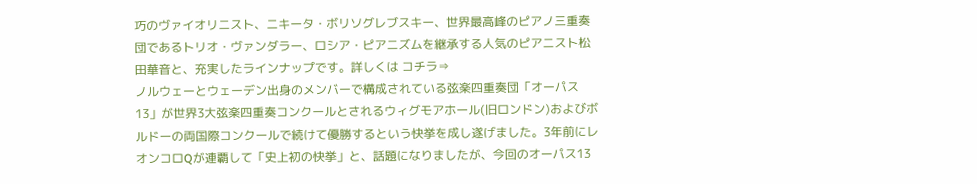巧のヴァイオリニスト、ニキータ・ボリソグレブスキー、世界最高峰のピアノ三重奏団であるトリオ・ヴァンダラー、ロシア・ピアニズムを継承する人気のピアニスト松田華音と、充実したラインナップです。詳しくは コチラ⇒
ノルウェーとウェーデン出身のメンバーで構成されている弦楽四重奏団「オーパス13」が世界3大弦楽四重奏コンクールとされるウィグモアホール(旧ロンドン)およびボルドーの両国際コンクールで続けて優勝するという快挙を成し遂げました。3年前にレオンコロQが連覇して「史上初の快挙」と、話題になりましたが、今回のオーパス13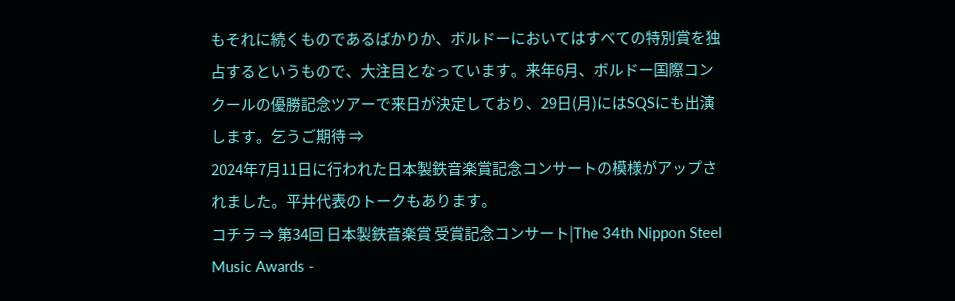もそれに続くものであるばかりか、ボルドーにおいてはすべての特別賞を独占するというもので、大注目となっています。来年6月、ボルドー国際コンクールの優勝記念ツアーで来日が決定しており、29日(月)にはSQSにも出演します。乞うご期待 ⇒
2024年7月11日に行われた日本製鉄音楽賞記念コンサートの模様がアップされました。平井代表のトークもあります。
コチラ ⇒ 第34回 日本製鉄音楽賞 受賞記念コンサート|The 34th Nippon Steel Music Awards -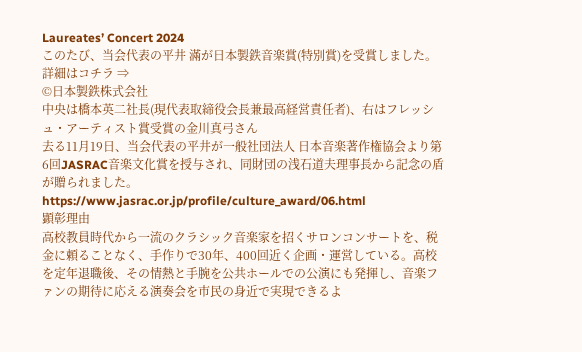Laureates’ Concert 2024
このたび、当会代表の平井 滿が日本製鉄音楽賞(特別賞)を受賞しました。
詳細はコチラ ⇒
©日本製鉄株式会社
中央は橋本英二社長(現代表取締役会長兼最高経営責任者)、右はフレッシュ・アーティスト賞受賞の金川真弓さん
去る11月19日、当会代表の平井が一般社団法人 日本音楽著作権協会より第6回JASRAC音楽文化賞を授与され、同財団の浅石道夫理事長から記念の盾が贈られました。
https://www.jasrac.or.jp/profile/culture_award/06.html
顕彰理由
高校教員時代から一流のクラシック音楽家を招くサロンコンサートを、税金に頼ることなく、手作りで30年、400回近く企画・運営している。高校を定年退職後、その情熱と手腕を公共ホールでの公演にも発揮し、音楽ファンの期待に応える演奏会を市民の身近で実現できるよ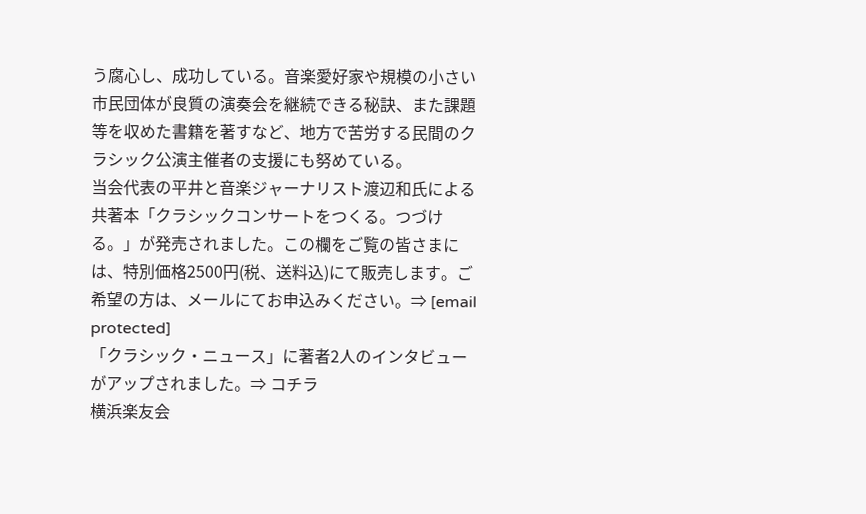う腐心し、成功している。音楽愛好家や規模の小さい市民団体が良質の演奏会を継続できる秘訣、また課題等を収めた書籍を著すなど、地方で苦労する民間のクラシック公演主催者の支援にも努めている。
当会代表の平井と音楽ジャーナリスト渡辺和氏による共著本「クラシックコンサートをつくる。つづける。」が発売されました。この欄をご覧の皆さまには、特別価格2500円(税、送料込)にて販売します。ご希望の方は、メールにてお申込みください。⇒ [email protected]
「クラシック・ニュース」に著者2人のインタビューがアップされました。⇒ コチラ
横浜楽友会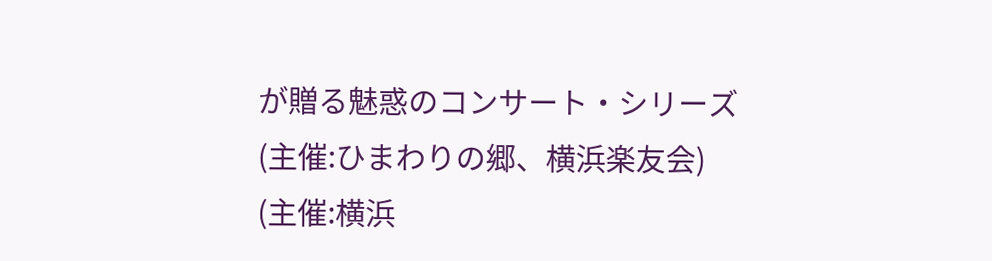が贈る魅惑のコンサート・シリーズ
(主催:ひまわりの郷、横浜楽友会)
(主催:横浜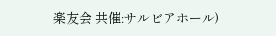楽友会 共催:サルビアホール)